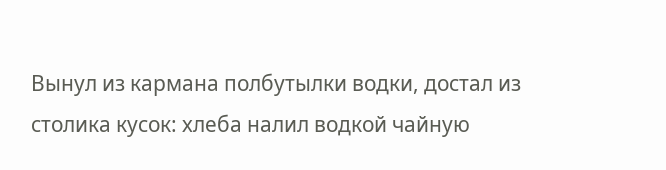Вынул из кармана полбутылки водки, достал из столика кусок: хлеба налил водкой чайную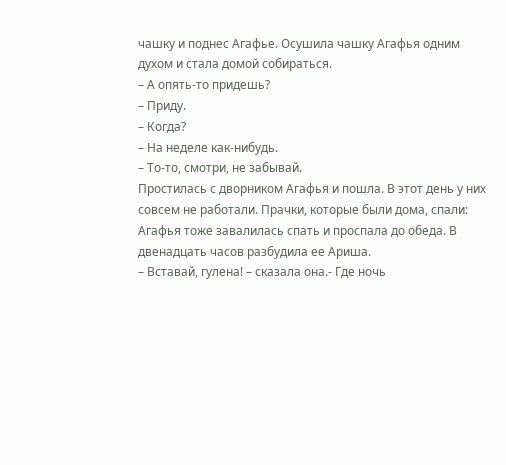чашку и поднес Агафье. Осушила чашку Агафья одним духом и стала домой собираться.
– А опять-то придешь?
– Приду.
– Когда?
– На неделе как-нибудь.
– То-то, смотри, не забывай.
Простилась с дворником Агафья и пошла. В этот день у них совсем не работали. Прачки, которые были дома, спали: Агафья тоже завалилась спать и проспала до обеда. В двенадцать часов разбудила ее Ариша.
– Вставай, гулена! – сказала она.- Где ночь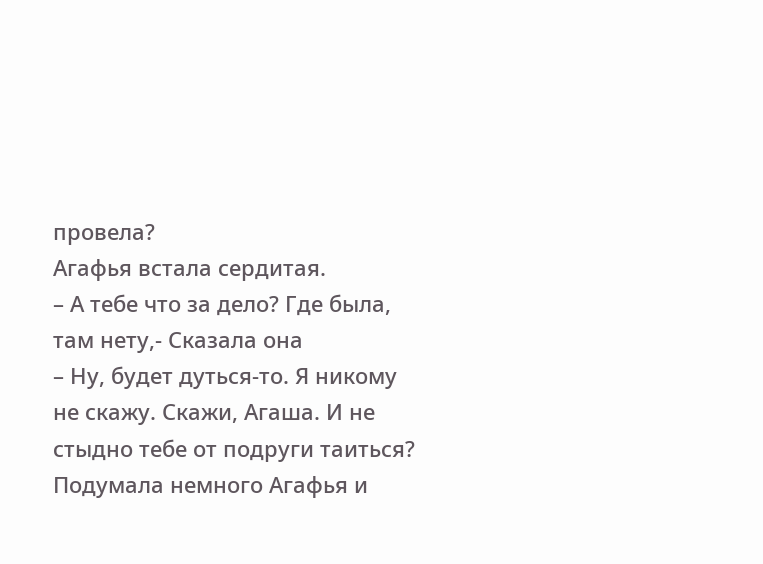провела?
Агафья встала сердитая.
– А тебе что за дело? Где была, там нету,- Сказала она
– Ну, будет дуться-то. Я никому не скажу. Скажи, Агаша. И не стыдно тебе от подруги таиться?
Подумала немного Агафья и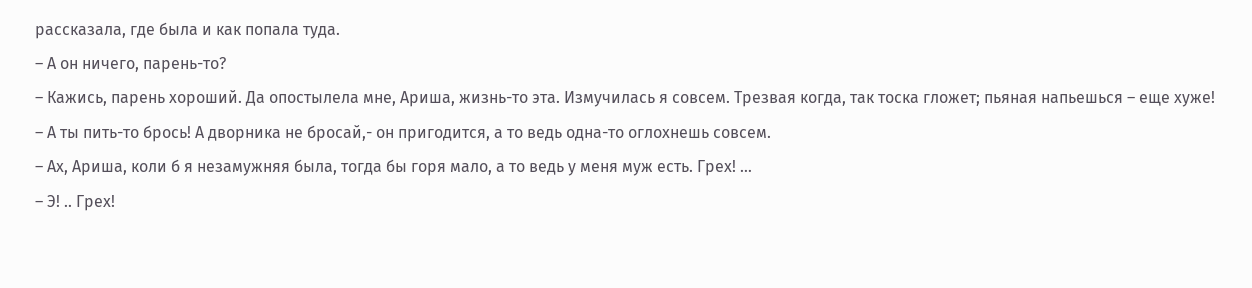рассказала, где была и как попала туда.
– А он ничего, парень-то?
– Кажись, парень хороший. Да опостылела мне, Ариша, жизнь-то эта. Измучилась я совсем. Трезвая когда, так тоска гложет; пьяная напьешься – еще хуже!
– А ты пить-то брось! А дворника не бросай,- он пригодится, а то ведь одна-то оглохнешь совсем.
– Ах, Ариша, коли б я незамужняя была, тогда бы горя мало, а то ведь у меня муж есть. Грех! …
– Э! .. Грех!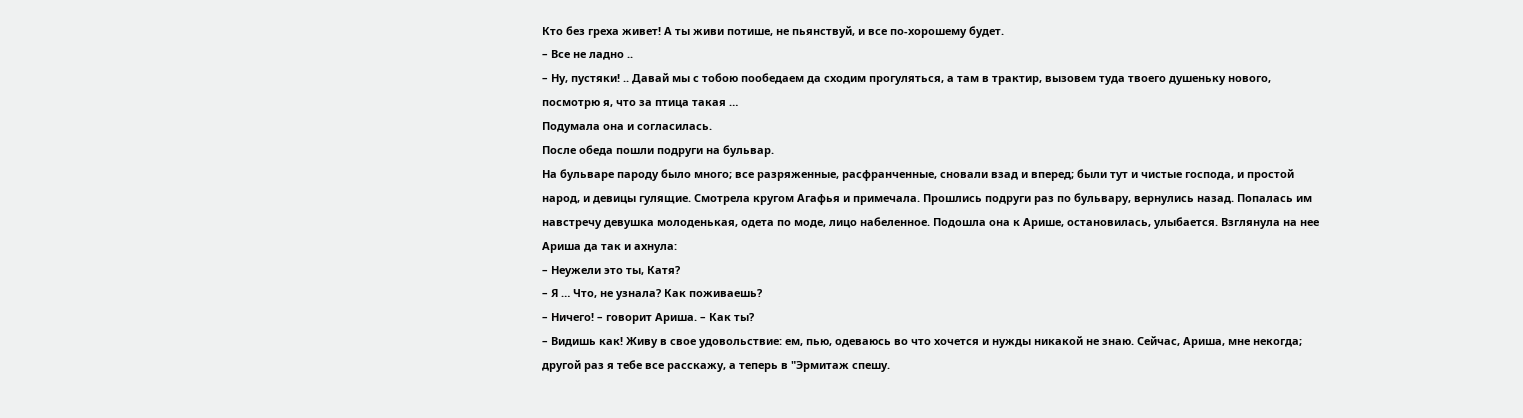Кто без греха живет! А ты живи потише, не пьянствуй, и все по-хорошему будет.
– Все не ладно ..
– Ну, пустяки! .. Давай мы с тобою пообедаем да сходим прогуляться, а там в трактир, вызовем туда твоего душеньку нового, посмотрю я, что за птица такая …
Подумала она и согласилась.
После обеда пошли подруги на бульвар.
На бульваре пароду было много; все разряженные, расфранченные, сновали взад и вперед; были тут и чистые господа, и простой народ, и девицы гулящие. Смотрела кругом Агафья и примечала. Прошлись подруги раз по бульвару, вернулись назад. Попалась им навстречу девушка молоденькая, одета по моде, лицо набеленное. Подошла она к Арише, остановилась, улыбается. Взглянула на нее Ариша да так и ахнула:
– Неужели это ты, Катя?
– Я … Что, не узнала? Как поживаешь?
– Ничего! – говорит Ариша. – Как ты?
– Видишь как! Живу в свое удовольствие: ем, пью, одеваюсь во что хочется и нужды никакой не знаю. Сейчас, Ариша, мне некогда; другой раз я тебе все расскажу, а теперь в "Эрмитаж спешу.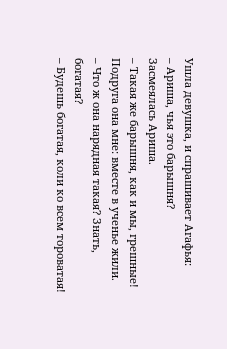Ушла девушка, и спрашивает Агафья:
– Ариша, чья это барышня?
Засмеялась Ариша.
– Такая же барышня, как и мы, грешные! Подруга она мне: вместе в ученье жили.
– Что ж она нарядная такая? Знать, богатая?
– Будешь богатая, коли ко всем тороватая!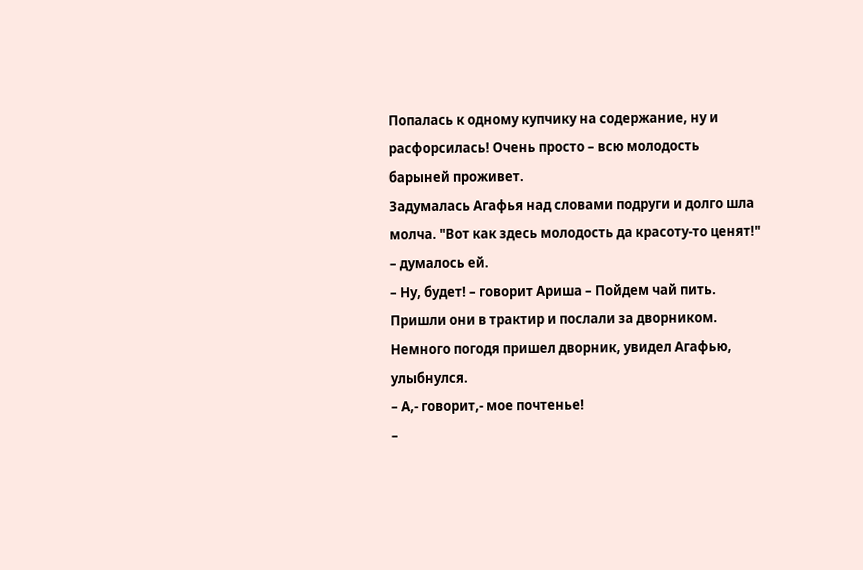Попалась к одному купчику на содержание, ну и расфорсилась! Очень просто – всю молодость барыней проживет.
Задумалась Агафья над словами подруги и долго шла молча. "Вот как здесь молодость да красоту-то ценят!" – думалось ей.
– Ну, будет! – говорит Ариша – Пойдем чай пить.
Пришли они в трактир и послали за дворником. Немного погодя пришел дворник, увидел Агафью, улыбнулся.
– А,- говорит,- мое почтенье!
–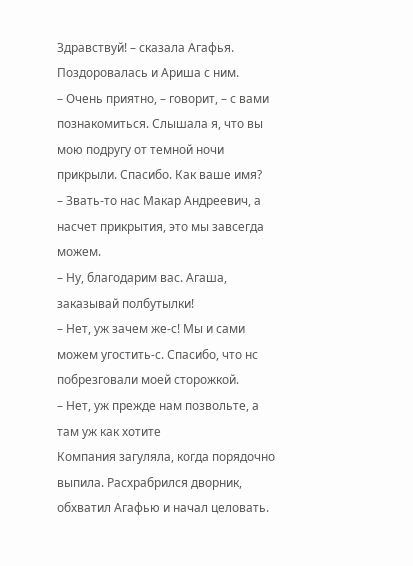Здравствуй! – сказала Агафья.
Поздоровалась и Ариша с ним.
– Очень приятно, – говорит, – с вами познакомиться. Слышала я, что вы мою подругу от темной ночи прикрыли. Спасибо. Как ваше имя?
– Звать-то нас Макар Андреевич, а насчет прикрытия, это мы завсегда можем.
– Ну, благодарим вас. Агаша, заказывай полбутылки!
– Нет, уж зачем же-с! Мы и сами можем угостить-с. Спасибо, что нс побрезговали моей сторожкой.
– Нет, уж прежде нам позвольте, а там уж как хотите
Компания загуляла, когда порядочно выпила. Расхрабрился дворник, обхватил Агафью и начал целовать.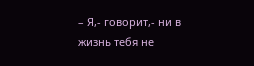– Я,- говорит,- ни в жизнь тебя не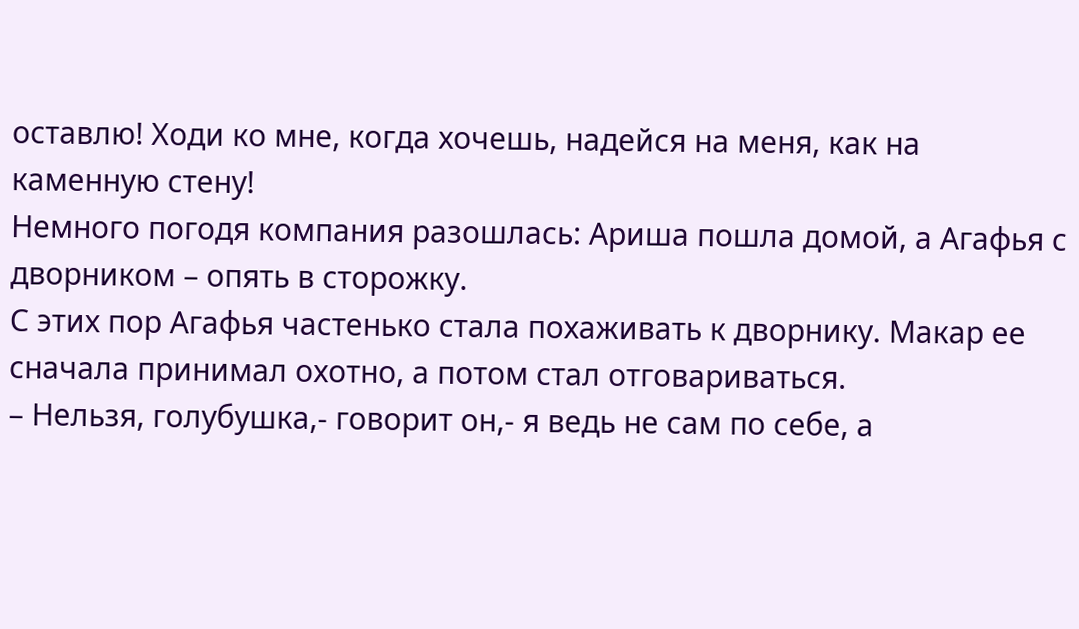оставлю! Ходи ко мне, когда хочешь, надейся на меня, как на каменную стену!
Немного погодя компания разошлась: Ариша пошла домой, а Агафья с дворником – опять в сторожку.
С этих пор Агафья частенько стала похаживать к дворнику. Макар ее сначала принимал охотно, а потом стал отговариваться.
– Нельзя, голубушка,- говорит он,- я ведь не сам по себе, а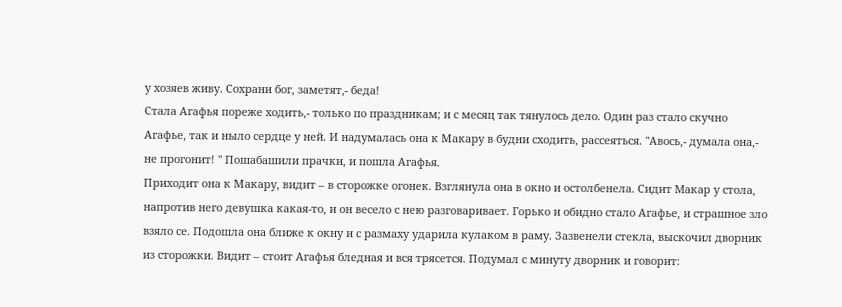у хозяев живу. Сохрани бог, заметят,- беда!
Стала Агафья пореже ходить,- только по праздникам; и с месяц так тянулось дело. Один раз стало скучно Агафье, так и ныло сердце у ней. И надумалась она к Макару в будни сходить, рассеяться. "Авось,- думала она,- не прогонит! " Пошабашили прачки, и пошла Агафья.
Приходит она к Макару, видит – в сторожке огонек. Взглянула она в окно и остолбенела. Сидит Maкap у стола, напротив него девушка какая-то, и он весело с нею разговаривает. Горько и обидно стало Агафье, и страшное зло взяло се. Подошла она ближе к окну и с размаху ударила кулаком в раму. Зазвенели стекла, выскочил дворник из сторожки. Видит – стоит Агафья бледная и вся трясется. Подумал с минуту дворник и говорит: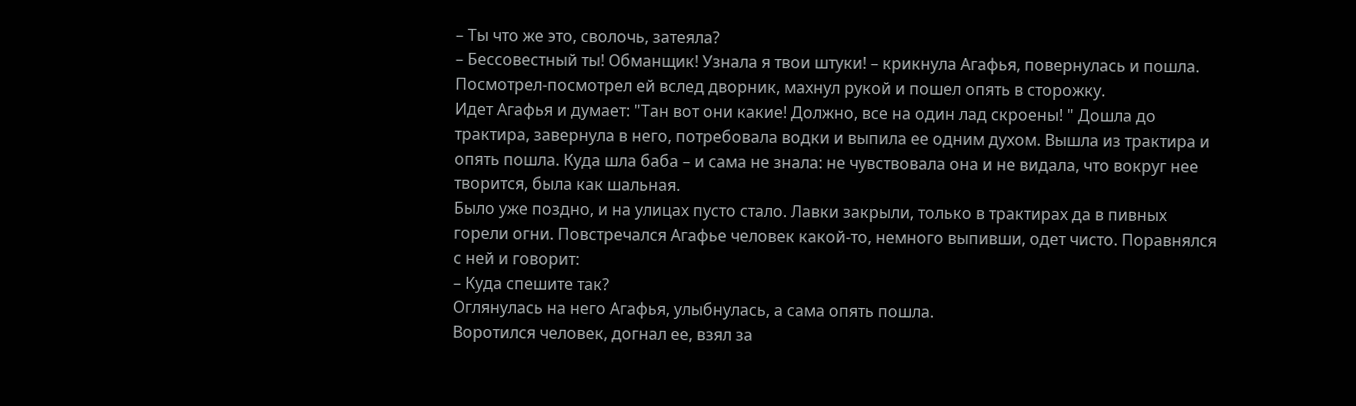– Ты что же это, сволочь, затеяла?
– Бессовестный ты! Обманщик! Узнала я твои штуки! – крикнула Агафья, повернулась и пошла.
Посмотрел-посмотрел ей вслед дворник, махнул рукой и пошел опять в сторожку.
Идет Агафья и думает: "Тан вот они какие! Должно, все на один лад скроены! " Дошла до трактира, завернула в него, потребовала водки и выпила ее одним духом. Вышла из трактира и опять пошла. Куда шла баба – и сама не знала: не чувствовала она и не видала, что вокруг нее творится, была как шальная.
Было уже поздно, и на улицах пусто стало. Лавки закрыли, только в трактирах да в пивных горели огни. Повстречался Агафье человек какой-то, немного выпивши, одет чисто. Поравнялся с ней и говорит:
– Куда спешите так?
Оглянулась на него Агафья, улыбнулась, а сама опять пошла.
Воротился человек, догнал ее, взял за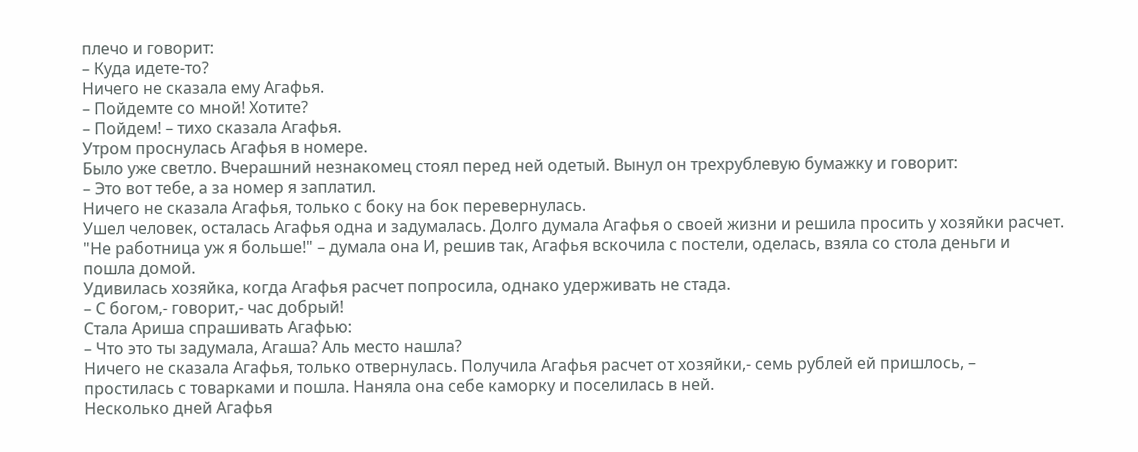плечо и говорит:
– Куда идете-то?
Ничего не сказала ему Агафья.
– Пойдемте со мной! Хотите?
– Пойдем! – тихо сказала Агафья.
Утром проснулась Агафья в номере.
Было уже светло. Вчерашний незнакомец стоял перед ней одетый. Вынул он трехрублевую бумажку и говорит:
– Это вот тебе, а за номер я заплатил.
Ничего не сказала Агафья, только с боку на бок перевернулась.
Ушел человек, осталась Агафья одна и задумалась. Долго думала Агафья о своей жизни и решила просить у хозяйки расчет. "Не работница уж я больше!" – думала она И, решив так, Агафья вскочила с постели, оделась, взяла со стола деньги и пошла домой.
Удивилась хозяйка, когда Агафья расчет попросила, однако удерживать не стада.
– С богом,- говорит,- час добрый!
Стала Ариша спрашивать Агафью:
– Что это ты задумала, Агаша? Aль место нашла?
Ничего не сказала Агафья, только отвернулась. Получила Агафья расчет от хозяйки,- семь рублей ей пришлось, – простилась с товарками и пошла. Наняла она себе каморку и поселилась в ней.
Несколько дней Агафья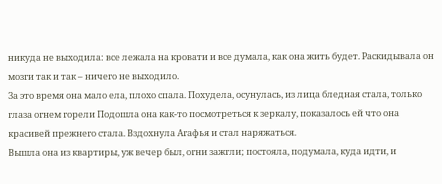никуда не выходила: все лежала на кровати и все думала, как она жить будет. Раскидывала он мозги так и так – ничего не выходило.
За это время она мало ела, плохо спала. Похудела, осунулась, из лица бледная стала, только глаза огнем горели Подошла она как-то посмотреться к зеркалу, показалось ей что она красивей прежнего стала. Вздохнула Агафья и стал наряжаться.
Вышла она из квартиры, уж вечер был, огни зажгли; постояла, подумала, куда идти, и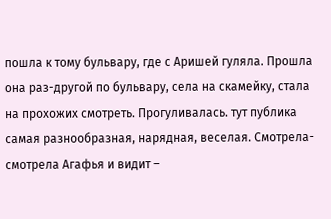пошла к тому бульвару, где с Аришей гуляла. Прошла она раз-другой по бульвару, села на скамейку, стала на прохожих смотреть. Прогуливалась. тут публика самая разнообразная, нарядная, веселая. Смотрела-смотрела Агафья и видит –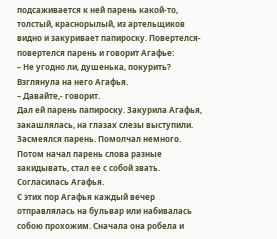подсаживается к ней парень какой-то, толстый, краснорылый, из артельщиков видно и закуривает папироску. Повертелся-повертелся парень и говорит Агафье:
– Не угодно ли, душенька, покурить?
Взглянула на него Агафья.
– Давайте,- говорит.
Дал ей парень папироску. Закурила Агафья, закашлялась, на глазах слезы выступили. Засмеялся парень. Помолчал немного. Потом начал парень слова разные закидывать, стал ее с собой звать. Согласилась Агафья.
С этих пор Агафья каждый вечер отправлялась на бульвар или набивалась собою прохожим. Сначала она робела и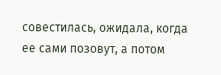совестилась, ожидала, когда ее сами позовут, а потом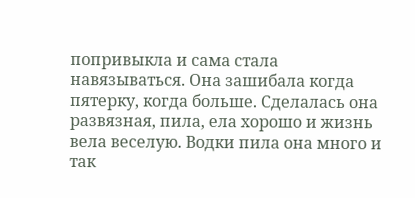попривыкла и сама стала навязываться. Она зашибала когда пятерку, когда больше. Сделалась она развязная, пила, ела хорошо и жизнь вела веселую. Водки пила она много и так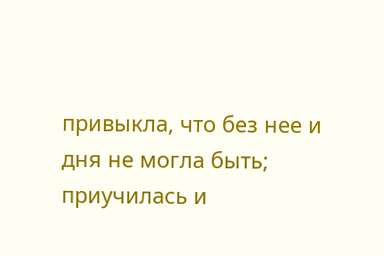привыкла, что без нее и дня не могла быть; приучилась и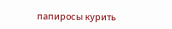папиросы курить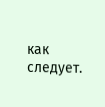как следует.